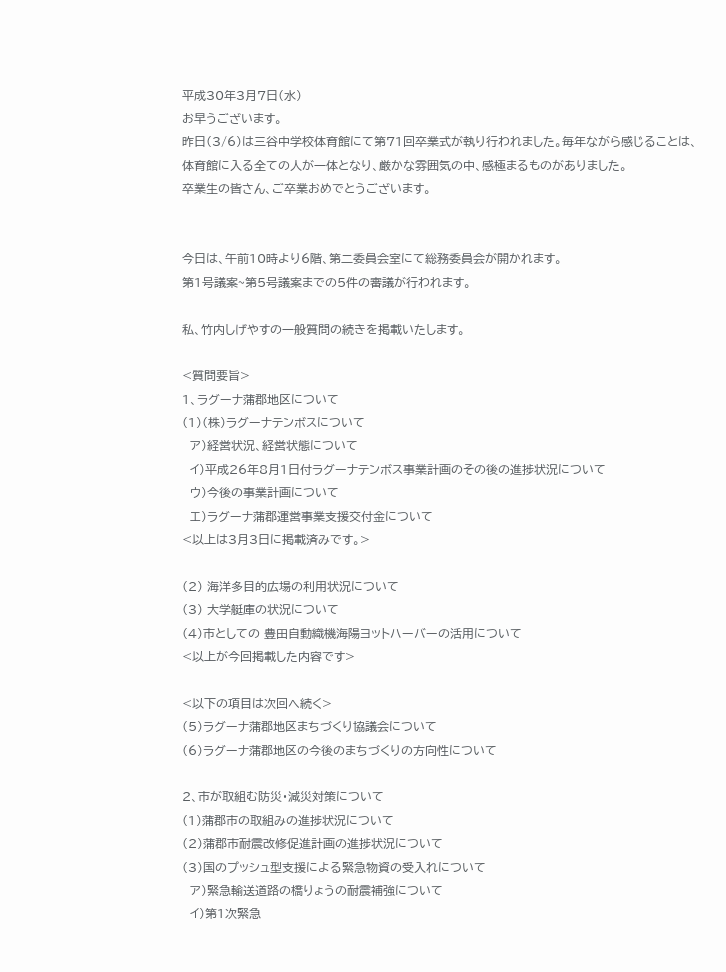平成30年3月7日(水)
お早うございます。
昨日(3/6)は三谷中学校体育館にて第71回卒業式が執り行われました。毎年ながら感じることは、
体育館に入る全ての人が一体となり、厳かな雰囲気の中、感極まるものがありました。
卒業生の皆さん、ご卒業おめでとうございます。


今日は、午前10時より6階、第二委員会室にて総務委員会が開かれます。
第1号議案~第5号議案までの5件の審議が行われます。

私、竹内しげやすの一般質問の続きを掲載いたします。

<質問要旨>
1、ラグーナ蒲郡地区について
(1)(株)ラグーナテンボスについて
  ア)経営状況、経営状態について
  イ)平成26年8月1日付ラグーナテンボス事業計画のその後の進捗状況について
  ウ)今後の事業計画について
  エ)ラグーナ蒲郡運営事業支援交付金について
<以上は3月3日に掲載済みです。>

(2) 海洋多目的広場の利用状況について
(3) 大学艇庫の状況について
(4)市としての 豊田自動織機海陽ヨットハーバーの活用について
<以上が今回掲載した内容です>

<以下の項目は次回へ続く>
(5)ラグーナ蒲郡地区まちづくり協議会について
(6)ラグーナ蒲郡地区の今後のまちづくりの方向性について

2、市が取組む防災・減災対策について
(1)蒲郡市の取組みの進捗状況について
(2)蒲郡市耐震改修促進計画の進捗状況について
(3)国のプッシュ型支援による緊急物資の受入れについて
  ア)緊急輸送道路の橋りょうの耐震補強について
  イ)第1次緊急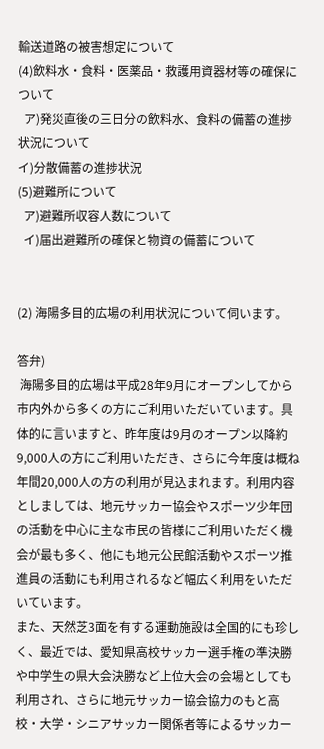輸送道路の被害想定について
(4)飲料水・食料・医薬品・救護用資器材等の確保について
  ア)発災直後の三日分の飲料水、食料の備蓄の進捗状況について
イ)分散備蓄の進捗状況
(5)避難所について
  ア)避難所収容人数について
  イ)届出避難所の確保と物資の備蓄について


(2) 海陽多目的広場の利用状況について伺います。

答弁)
 海陽多目的広場は平成28年9月にオープンしてから市内外から多くの方にご利用いただいています。具体的に言いますと、昨年度は9月のオープン以降約9,000人の方にご利用いただき、さらに今年度は概ね年間20,000人の方の利用が見込まれます。利用内容としましては、地元サッカー協会やスポーツ少年団の活動を中心に主な市民の皆様にご利用いただく機会が最も多く、他にも地元公民館活動やスポーツ推進員の活動にも利用されるなど幅広く利用をいただいています。
また、天然芝3面を有する運動施設は全国的にも珍しく、最近では、愛知県高校サッカー選手権の準決勝や中学生の県大会決勝など上位大会の会場としても利用され、さらに地元サッカー協会協力のもと高校・大学・シニアサッカー関係者等によるサッカー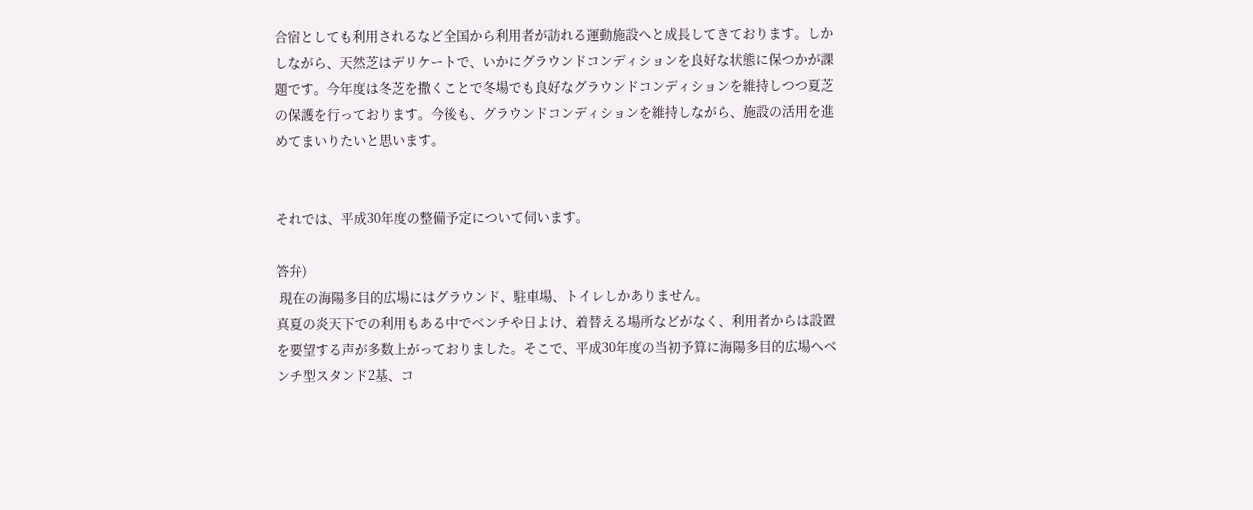合宿としても利用されるなど全国から利用者が訪れる運動施設へと成長してきております。しかしながら、天然芝はデリケートで、いかにグラウンドコンディションを良好な状態に保つかが課題です。今年度は冬芝を撒くことで冬場でも良好なグラウンドコンディションを維持しつつ夏芝の保護を行っております。今後も、グラウンドコンディションを維持しながら、施設の活用を進めてまいりたいと思います。


それでは、平成30年度の整備予定について伺います。

答弁)
 現在の海陽多目的広場にはグラウンド、駐車場、トイレしかありません。
真夏の炎天下での利用もある中でベンチや日よけ、着替える場所などがなく、利用者からは設置を要望する声が多数上がっておりました。そこで、平成30年度の当初予算に海陽多目的広場へベンチ型スタンド2基、コ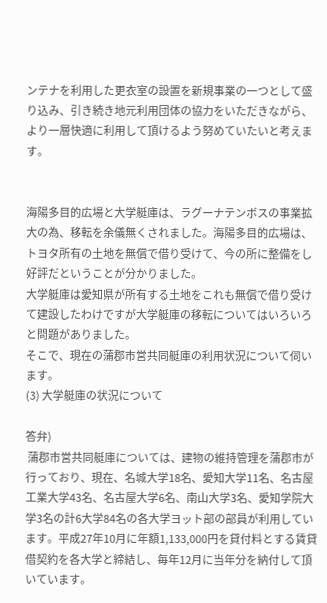ンテナを利用した更衣室の設置を新規事業の一つとして盛り込み、引き続き地元利用団体の協力をいただきながら、より一層快適に利用して頂けるよう努めていたいと考えます。


海陽多目的広場と大学艇庫は、ラグーナテンボスの事業拡大の為、移転を余儀無くされました。海陽多目的広場は、トヨタ所有の土地を無償で借り受けて、今の所に整備をし好評だということが分かりました。
大学艇庫は愛知県が所有する土地をこれも無償で借り受けて建設したわけですが大学艇庫の移転についてはいろいろと問題がありました。
そこで、現在の蒲郡市営共同艇庫の利用状況について伺います。
(3) 大学艇庫の状況について

答弁)
 蒲郡市営共同艇庫については、建物の維持管理を蒲郡市が行っており、現在、名城大学18名、愛知大学11名、名古屋工業大学43名、名古屋大学6名、南山大学3名、愛知学院大学3名の計6大学84名の各大学ヨット部の部員が利用しています。平成27年10月に年額1,133,000円を貸付料とする賃貸借契約を各大学と締結し、毎年12月に当年分を納付して頂いています。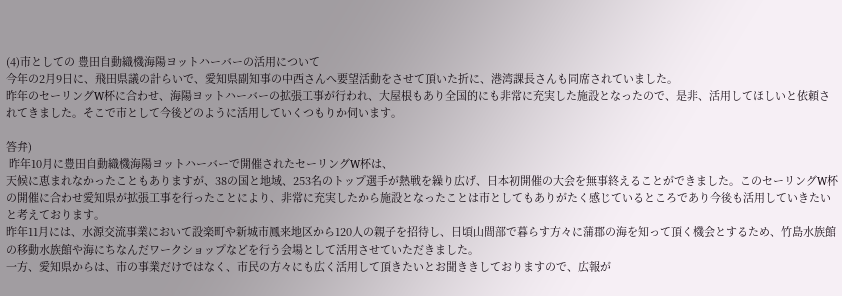(4)市としての 豊田自動織機海陽ヨットハーバーの活用について
今年の2月9日に、飛田県議の計らいで、愛知県副知事の中西さんへ要望活動をさせて頂いた折に、港湾課長さんも同席されていました。
昨年のセーリングW杯に合わせ、海陽ヨットハーバーの拡張工事が行われ、大屋根もあり全国的にも非常に充実した施設となったので、是非、活用してほしいと依頼されてきました。そこで市として今後どのように活用していくつもりか伺います。

答弁)
 昨年10月に豊田自動織機海陽ヨットハーバーで開催されたセーリングW杯は、
天候に恵まれなかったこともありますが、38の国と地域、253名のトップ選手が熱戦を繰り広げ、日本初開催の大会を無事終えることができました。このセーリングW杯の開催に合わせ愛知県が拡張工事を行ったことにより、非常に充実したから施設となったことは市としてもありがたく感じているところであり今後も活用していきたいと考えております。
昨年11月には、水源交流事業において設楽町や新城市鳳来地区から120人の親子を招待し、日頃山間部で暮らす方々に蒲郡の海を知って頂く機会とするため、竹島水族館の移動水族館や海にちなんだワークショップなどを行う会場として活用させていただきました。
一方、愛知県からは、市の事業だけではなく、市民の方々にも広く活用して頂きたいとお聞ききしておりますので、広報が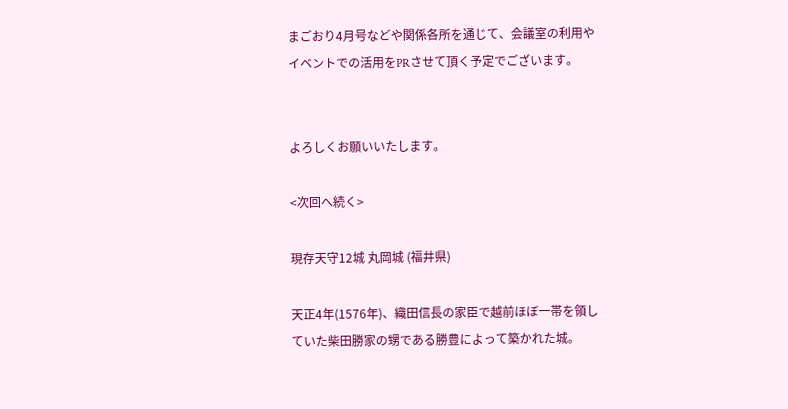まごおり4月号などや関係各所を通じて、会議室の利用やイベントでの活用をPRさせて頂く予定でございます。


よろしくお願いいたします。

<次回へ続く>

現存天守12城 丸岡城 (福井県)

天正4年(1576年)、織田信長の家臣で越前ほぼ一帯を領していた柴田勝家の甥である勝豊によって築かれた城。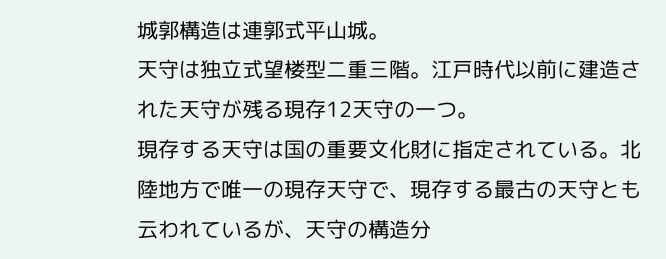城郭構造は連郭式平山城。
天守は独立式望楼型二重三階。江戸時代以前に建造された天守が残る現存12天守の一つ。
現存する天守は国の重要文化財に指定されている。北陸地方で唯一の現存天守で、現存する最古の天守とも云われているが、天守の構造分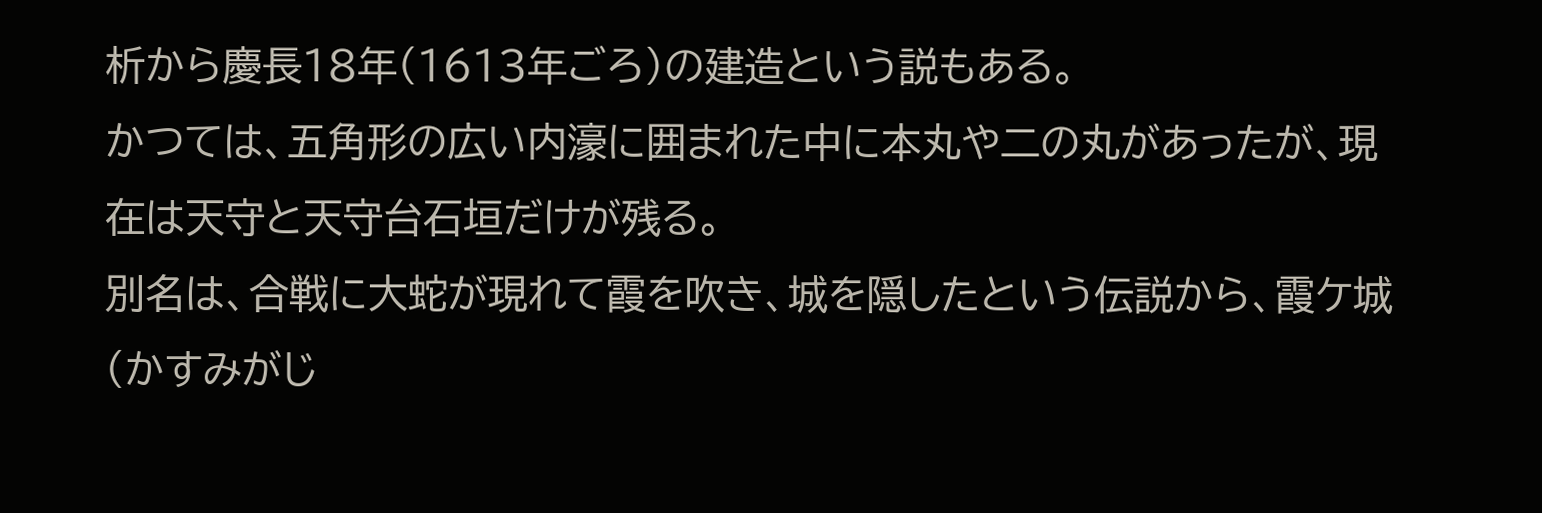析から慶長18年(1613年ごろ)の建造という説もある。
かつては、五角形の広い内濠に囲まれた中に本丸や二の丸があったが、現在は天守と天守台石垣だけが残る。
別名は、合戦に大蛇が現れて霞を吹き、城を隠したという伝説から、霞ケ城(かすみがじ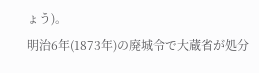ょう)。
明治6年(1873年)の廃城令で大蔵省が処分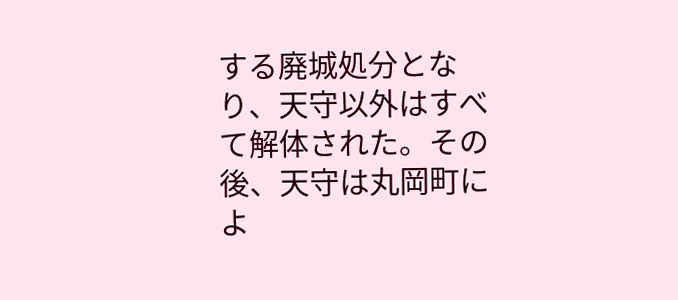する廃城処分となり、天守以外はすべて解体された。その後、天守は丸岡町によ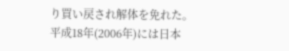り買い戻され解体を免れた。
平成18年(2006年)には日本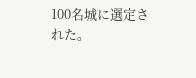100名城に選定された。